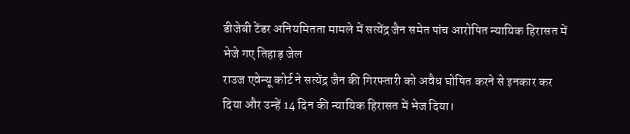डीजेबी टेंडर अनियमितता मामले में सत्येंद्र जैन समेत पांच आरोपित न्यायिक हिरासत में भेजे गए तिहाड़ जेल
राउज एवेन्यू कोर्ट ने सत्येंद्र जैन की गिरफ्तारी को अवैध घोषित करने से इनकार कर दिया और उन्हें 14 दिन की न्यायिक हिरासत में भेज दिया।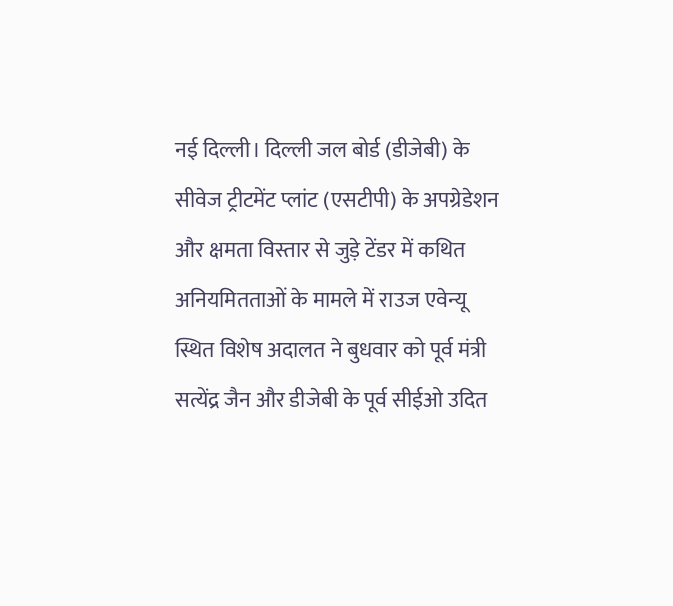नई दिल्ली। दिल्ली जल बोर्ड (डीजेबी) के सीवेज ट्रीटमेंट प्लांट (एसटीपी) के अपग्रेडेशन और क्षमता विस्तार से जुड़े टेंडर में कथित अनियमितताओं के मामले में राउज एवेन्यू स्थित विशेष अदालत ने बुधवार को पूर्व मंत्री सत्येंद्र जैन और डीजेबी के पूर्व सीईओ उदित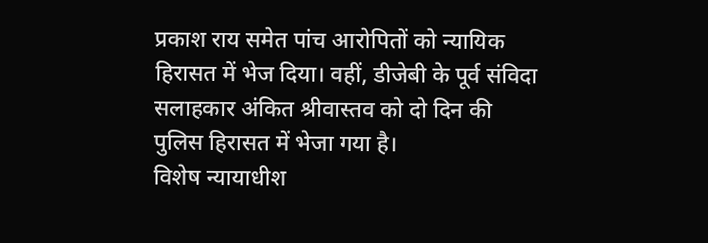प्रकाश राय समेत पांच आरोपितों को न्यायिक हिरासत में भेज दिया। वहीं, डीजेबी के पूर्व संविदा सलाहकार अंकित श्रीवास्तव को दो दिन की पुलिस हिरासत में भेजा गया है।
विशेष न्यायाधीश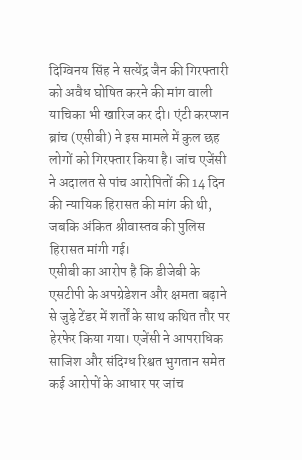दिग्विनय सिंह ने सत्येंद्र जैन की गिरफ्तारी को अवैध घोषित करने की मांग वाली याचिका भी खारिज कर दी। एंटी करप्शन ब्रांच (एसीबी) ने इस मामले में कुल छह लोगों को गिरफ्तार किया है। जांच एजेंसी ने अदालत से पांच आरोपितों की 14 दिन की न्यायिक हिरासत की मांग की थी, जबकि अंकित श्रीवास्तव की पुलिस हिरासत मांगी गई।
एसीबी का आरोप है कि डीजेबी के एसटीपी के अपग्रेडेशन और क्षमता बढ़ाने से जुड़े टेंडर में शर्तों के साथ कथित तौर पर हेरफेर किया गया। एजेंसी ने आपराधिक साजिश और संदिग्ध रिश्वत भुगतान समेत कई आरोपों के आधार पर जांच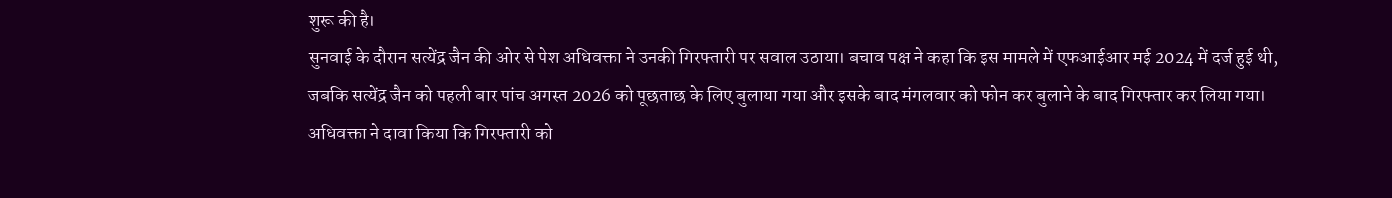शुरू की है।
सुनवाई के दौरान सत्येंद्र जैन की ओर से पेश अधिवक्ता ने उनकी गिरफ्तारी पर सवाल उठाया। बचाव पक्ष ने कहा कि इस मामले में एफआईआर मई 2024 में दर्ज हुई थी, जबकि सत्येंद्र जैन को पहली बार पांच अगस्त 2026 को पूछताछ के लिए बुलाया गया और इसके बाद मंगलवार को फोन कर बुलाने के बाद गिरफ्तार कर लिया गया। अधिवक्ता ने दावा किया कि गिरफ्तारी को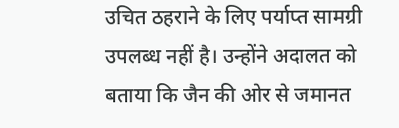उचित ठहराने के लिए पर्याप्त सामग्री उपलब्ध नहीं है। उन्होंने अदालत को बताया कि जैन की ओर से जमानत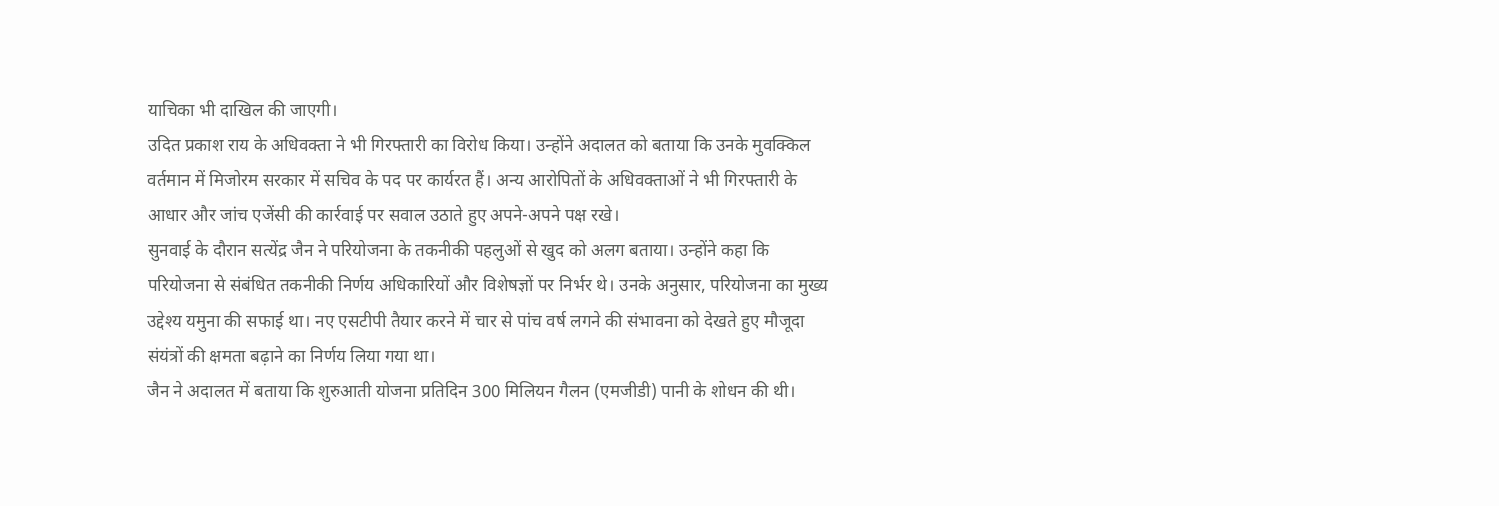याचिका भी दाखिल की जाएगी।
उदित प्रकाश राय के अधिवक्ता ने भी गिरफ्तारी का विरोध किया। उन्होंने अदालत को बताया कि उनके मुवक्किल वर्तमान में मिजोरम सरकार में सचिव के पद पर कार्यरत हैं। अन्य आरोपितों के अधिवक्ताओं ने भी गिरफ्तारी के आधार और जांच एजेंसी की कार्रवाई पर सवाल उठाते हुए अपने-अपने पक्ष रखे।
सुनवाई के दौरान सत्येंद्र जैन ने परियोजना के तकनीकी पहलुओं से खुद को अलग बताया। उन्होंने कहा कि परियोजना से संबंधित तकनीकी निर्णय अधिकारियों और विशेषज्ञों पर निर्भर थे। उनके अनुसार, परियोजना का मुख्य उद्देश्य यमुना की सफाई था। नए एसटीपी तैयार करने में चार से पांच वर्ष लगने की संभावना को देखते हुए मौजूदा संयंत्रों की क्षमता बढ़ाने का निर्णय लिया गया था।
जैन ने अदालत में बताया कि शुरुआती योजना प्रतिदिन 300 मिलियन गैलन (एमजीडी) पानी के शोधन की थी।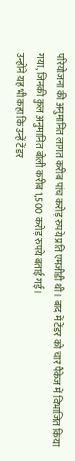परियोजना की अनुमानित लागत करीब पांच करोड़ रुपये प्रति एमजीडी थी। बाद में टेंडर को चार पैकेज में विभाजित किया गया, जिनकी कुल अनुमानित बोली करीब 1,500 करोड़ रुपये बताई गई।
उन्होंने यह भी कहा कि उन्हें टेंडर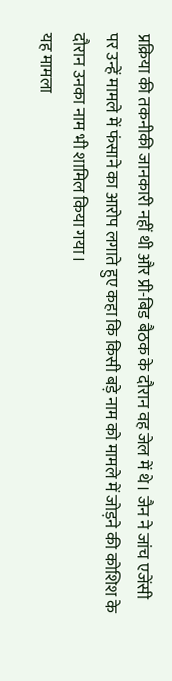प्रक्रिया की तकनीकी जानकारी नहीं थी और प्री-बिड बैठक के दौरान वह जेल में थे। जैन ने जांच एजेंसी पर उन्हें मामले में फंसाने का आरोप लगाते हुए कहा कि किसी बड़े नाम को मामले में जोड़ने की कोशिश के दौरान उनका नाम भी शामिल किया गया।
यह मामला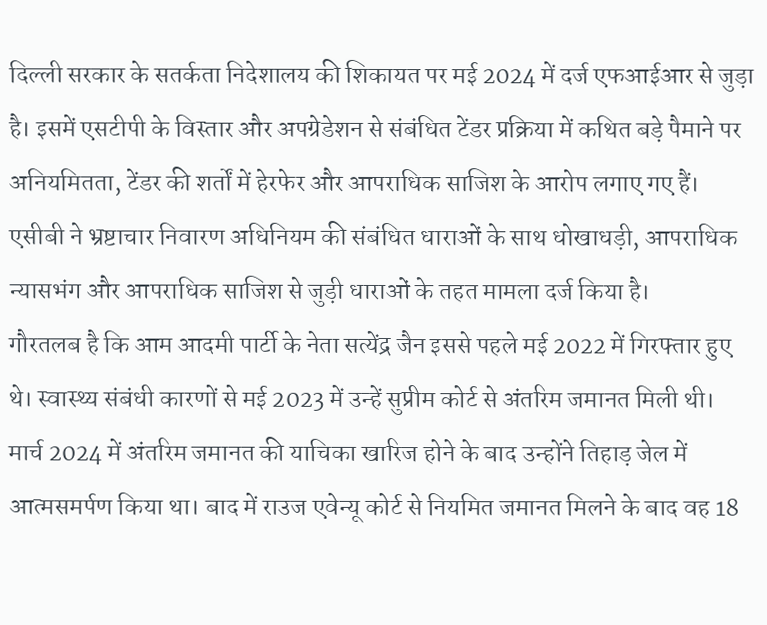दिल्ली सरकार के सतर्कता निदेशालय की शिकायत पर मई 2024 में दर्ज एफआईआर से जुड़ा है। इसमें एसटीपी के विस्तार और अपग्रेडेशन से संबंधित टेंडर प्रक्रिया में कथित बड़े पैमाने पर अनियमितता, टेंडर की शर्तों में हेरफेर और आपराधिक साजिश के आरोप लगाए गए हैं। एसीबी ने भ्रष्टाचार निवारण अधिनियम की संबंधित धाराओं के साथ धोखाधड़ी, आपराधिक न्यासभंग और आपराधिक साजिश से जुड़ी धाराओं के तहत मामला दर्ज किया है।
गौरतलब है कि आम आदमी पार्टी के नेता सत्येंद्र जैन इससे पहले मई 2022 में गिरफ्तार हुए थे। स्वास्थ्य संबंधी कारणों से मई 2023 में उन्हें सुप्रीम कोर्ट से अंतरिम जमानत मिली थी। मार्च 2024 में अंतरिम जमानत की याचिका खारिज होने के बाद उन्होंने तिहाड़ जेल में आत्मसमर्पण किया था। बाद में राउज एवेन्यू कोर्ट से नियमित जमानत मिलने के बाद वह 18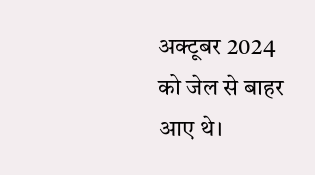अक्टूबर 2024 को जेल से बाहर आए थे।